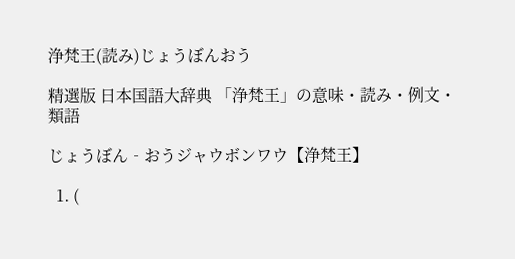浄梵王(読み)じょうぼんおう

精選版 日本国語大辞典 「浄梵王」の意味・読み・例文・類語

じょうぼん‐おうジャウボンワウ【浄梵王】

  1. (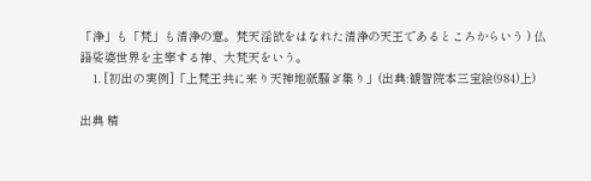「浄」も「梵」も清浄の意。梵天淫欲をはなれた清浄の天王であるところからいう ) 仏語娑婆世界を主宰する神、大梵天をいう。
    1. [初出の実例]「上梵王共に来り天神地祇騒ぎ集り」(出典:観智院本三宝絵(984)上)

出典 精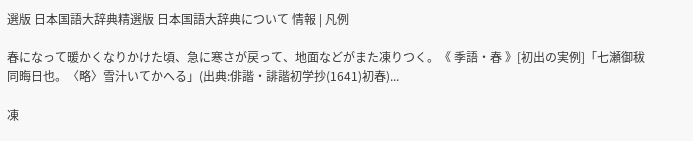選版 日本国語大辞典精選版 日本国語大辞典について 情報 | 凡例

春になって暖かくなりかけた頃、急に寒さが戻って、地面などがまた凍りつく。《 季語・春 》[初出の実例]「七瀬御秡 同晦日也。〈略〉雪汁いてかへる」(出典:俳諧・誹諧初学抄(1641)初春)...

凍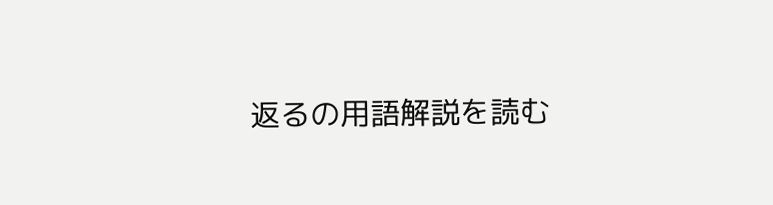返るの用語解説を読む